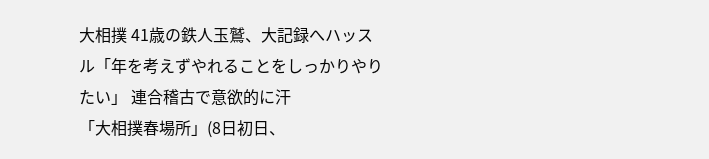大相撲 41歳の鉄人玉鷲、大記録へハッスル「年を考えずやれることをしっかりやりたい」 連合稽古で意欲的に汗
「大相撲春場所」(8日初日、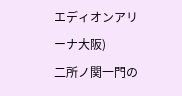エディオンアリーナ大阪)
二所ノ関一門の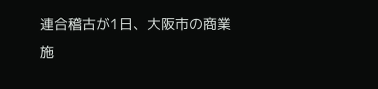連合稽古が1日、大阪市の商業施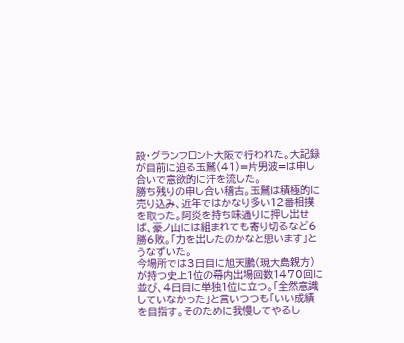設・グランフロント大阪で行われた。大記録が目前に迫る玉鷲(41)=片男波=は申し合いで意欲的に汗を流した。
勝ち残りの申し合い稽古。玉鷲は積極的に売り込み、近年ではかなり多い12番相撲を取った。阿炎を持ち味通りに押し出せば、豪ノ山には組まれても寄り切るなど6勝6敗。「力を出したのかなと思います」とうなずいた。
今場所では3日目に旭天鵬(現大島親方)が持つ史上1位の幕内出場回数1470回に並び、4日目に単独1位に立つ。「全然意識していなかった」と言いつつも「いい成績を目指す。そのために我慢してやるし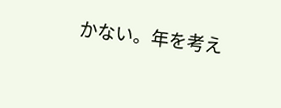かない。年を考え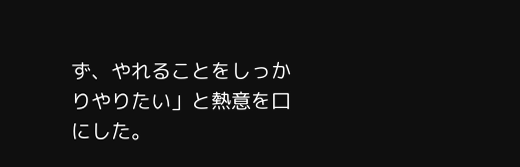ず、やれることをしっかりやりたい」と熱意を口にした。